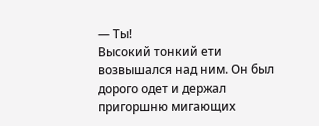— Ты!
Высокий тонкий ети возвышался над ним. Он был дорого одет и держал пригоршню мигающих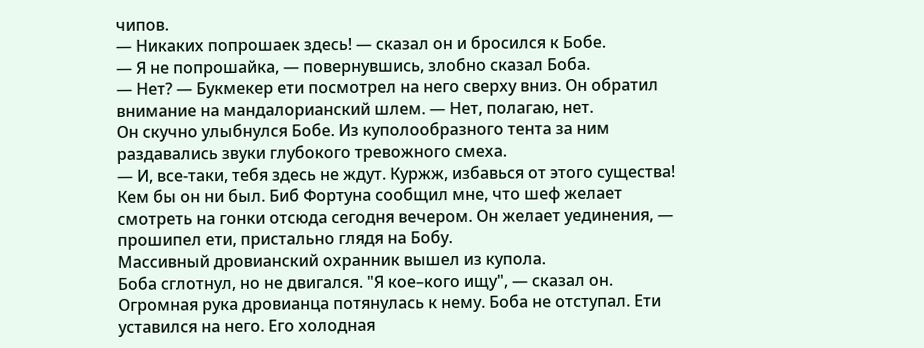чипов.
— Никаких попрошаек здесь! — сказал он и бросился к Бобе.
— Я не попрошайка, — повернувшись, злобно сказал Боба.
— Нет? — Букмекер ети посмотрел на него сверху вниз. Он обратил внимание на мандалорианский шлем. — Нет, полагаю, нет.
Он скучно улыбнулся Бобе. Из куполообразного тента за ним раздавались звуки глубокого тревожного смеха.
— И, все‑таки, тебя здесь не ждут. Куржж, избавься от этого существа! Кем бы он ни был. Биб Фортуна сообщил мне, что шеф желает смотреть на гонки отсюда сегодня вечером. Он желает уединения, — прошипел ети, пристально глядя на Бобу.
Массивный дровианский охранник вышел из купола.
Боба сглотнул, но не двигался. "Я кое–кого ищу", — сказал он.
Огромная рука дровианца потянулась к нему. Боба не отступал. Ети уставился на него. Его холодная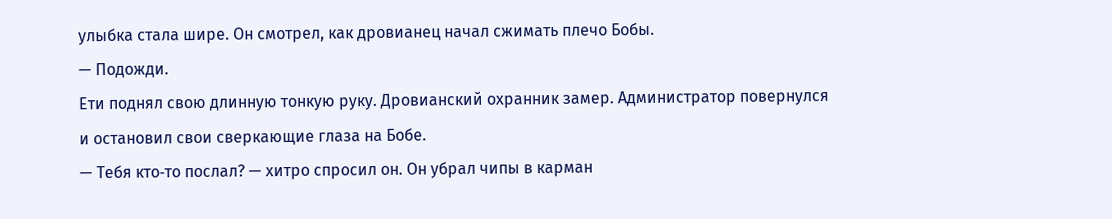улыбка стала шире. Он смотрел, как дровианец начал сжимать плечо Бобы.
— Подожди.
Ети поднял свою длинную тонкую руку. Дровианский охранник замер. Администратор повернулся и остановил свои сверкающие глаза на Бобе.
— Тебя кто‑то послал? — хитро спросил он. Он убрал чипы в карман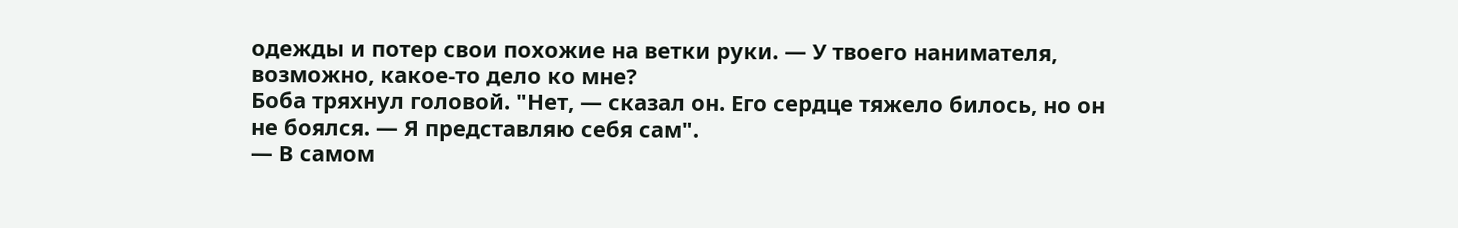одежды и потер свои похожие на ветки руки. — У твоего нанимателя, возможно, какое‑то дело ко мне?
Боба тряхнул головой. "Нет, — сказал он. Его сердце тяжело билось, но он не боялся. — Я представляю себя сам".
— В самом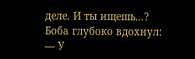деле. И ты ищешь…?
Боба глубоко вдохнул:
— У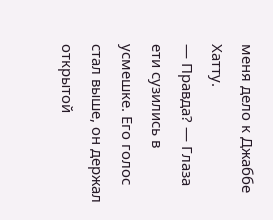меня дело к Джаббе Хатту.
— Правда? — Глаза ети сузились в усмешке. Его голос стал выше, он держал открытой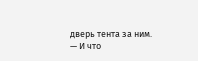дверь тента за ним. — И что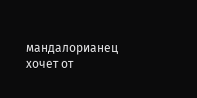мандалорианец хочет от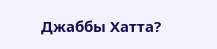Джаббы Хатта?